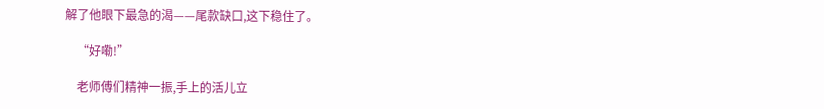解了他眼下最急的渴——尾款缺口,这下稳住了。

    “好嘞!”

    老师傅们精神一振,手上的活儿立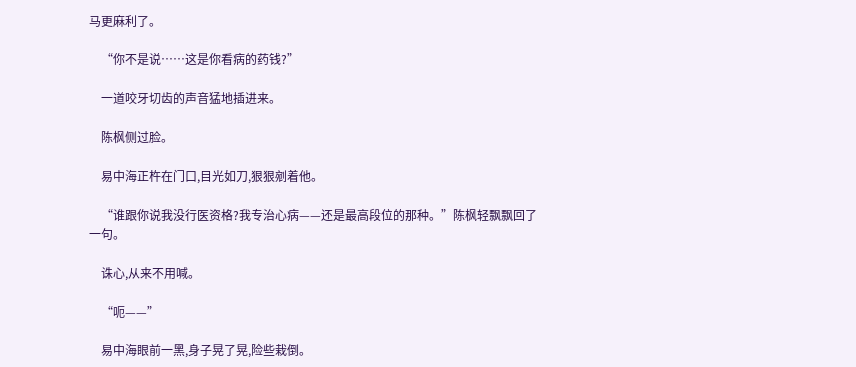马更麻利了。

    “你不是说……这是你看病的药钱?”

    一道咬牙切齿的声音猛地插进来。

    陈枫侧过脸。

    易中海正杵在门口,目光如刀,狠狠剜着他。

    “谁跟你说我没行医资格?我专治心病——还是最高段位的那种。”陈枫轻飘飘回了一句。

    诛心,从来不用喊。

    “呃——”

    易中海眼前一黑,身子晃了晃,险些栽倒。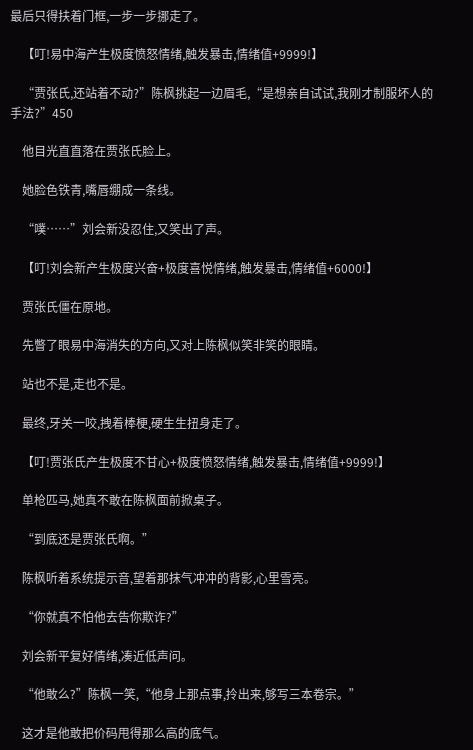最后只得扶着门框,一步一步挪走了。

    【叮!易中海产生极度愤怒情绪,触发暴击,情绪值+9999!】

    “贾张氏,还站着不动?”陈枫挑起一边眉毛,“是想亲自试试,我刚才制服坏人的手法?”450

    他目光直直落在贾张氏脸上。

    她脸色铁青,嘴唇绷成一条线。

    “噗……”刘会新没忍住,又笑出了声。

    【叮!刘会新产生极度兴奋+极度喜悦情绪,触发暴击,情绪值+6000!】

    贾张氏僵在原地。

    先瞥了眼易中海消失的方向,又对上陈枫似笑非笑的眼睛。

    站也不是,走也不是。

    最终,牙关一咬,拽着棒梗,硬生生扭身走了。

    【叮!贾张氏产生极度不甘心+极度愤怒情绪,触发暴击,情绪值+9999!】

    单枪匹马,她真不敢在陈枫面前掀桌子。

    “到底还是贾张氏啊。”

    陈枫听着系统提示音,望着那抹气冲冲的背影,心里雪亮。

    “你就真不怕他去告你欺诈?”

    刘会新平复好情绪,凑近低声问。

    “他敢么?”陈枫一笑,“他身上那点事,拎出来,够写三本卷宗。”

    这才是他敢把价码甩得那么高的底气。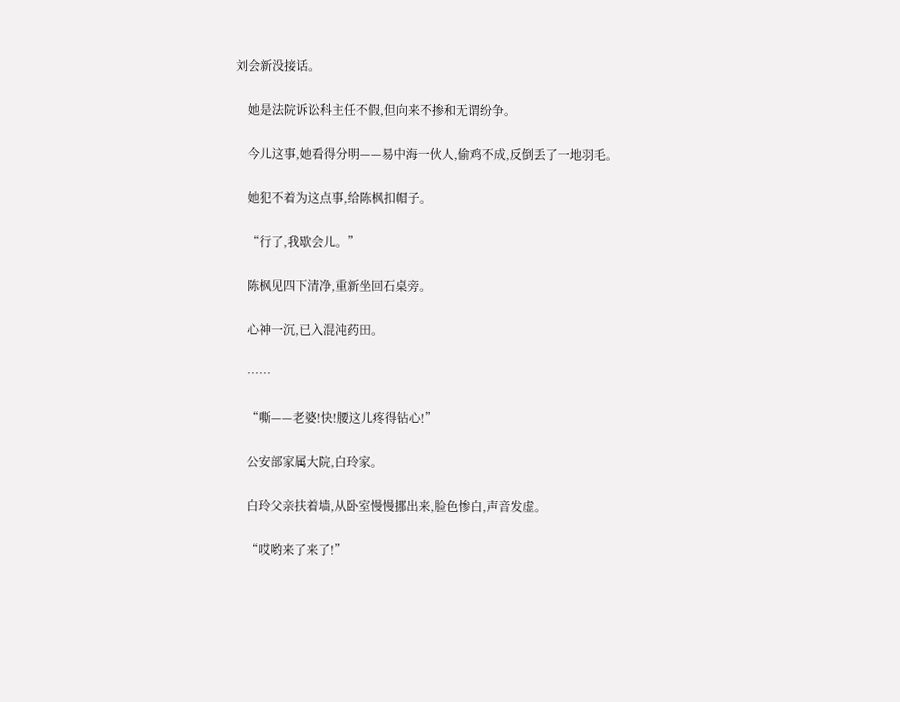刘会新没接话。

    她是法院诉讼科主任不假,但向来不掺和无谓纷争。

    今儿这事,她看得分明——易中海一伙人,偷鸡不成,反倒丢了一地羽毛。

    她犯不着为这点事,给陈枫扣帽子。

    “行了,我歇会儿。”

    陈枫见四下清净,重新坐回石桌旁。

    心神一沉,已入混沌药田。

    ……

    “嘶——老婆!快!腰这儿疼得钻心!”

    公安部家属大院,白玲家。

    白玲父亲扶着墙,从卧室慢慢挪出来,脸色惨白,声音发虚。

    “哎哟来了来了!”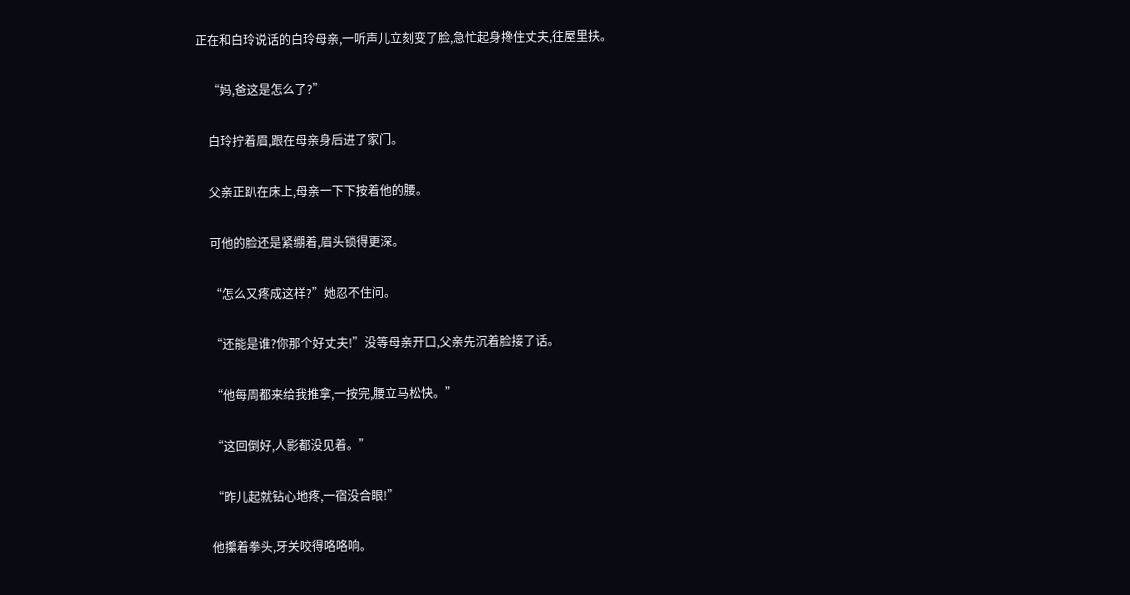正在和白玲说话的白玲母亲,一听声儿立刻变了脸,急忙起身搀住丈夫,往屋里扶。

    “妈,爸这是怎么了?”

    白玲拧着眉,跟在母亲身后进了家门。

    父亲正趴在床上,母亲一下下按着他的腰。

    可他的脸还是紧绷着,眉头锁得更深。

    “怎么又疼成这样?”她忍不住问。

    “还能是谁?你那个好丈夫!”没等母亲开口,父亲先沉着脸接了话。

    “他每周都来给我推拿,一按完,腰立马松快。”

    “这回倒好,人影都没见着。”

    “昨儿起就钻心地疼,一宿没合眼!”

    他攥着拳头,牙关咬得咯咯响。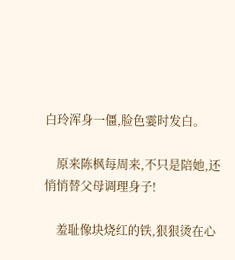白玲浑身一僵,脸色霎时发白。

    原来陈枫每周来,不只是陪她,还悄悄替父母调理身子!

    羞耻像块烧红的铁,狠狠烫在心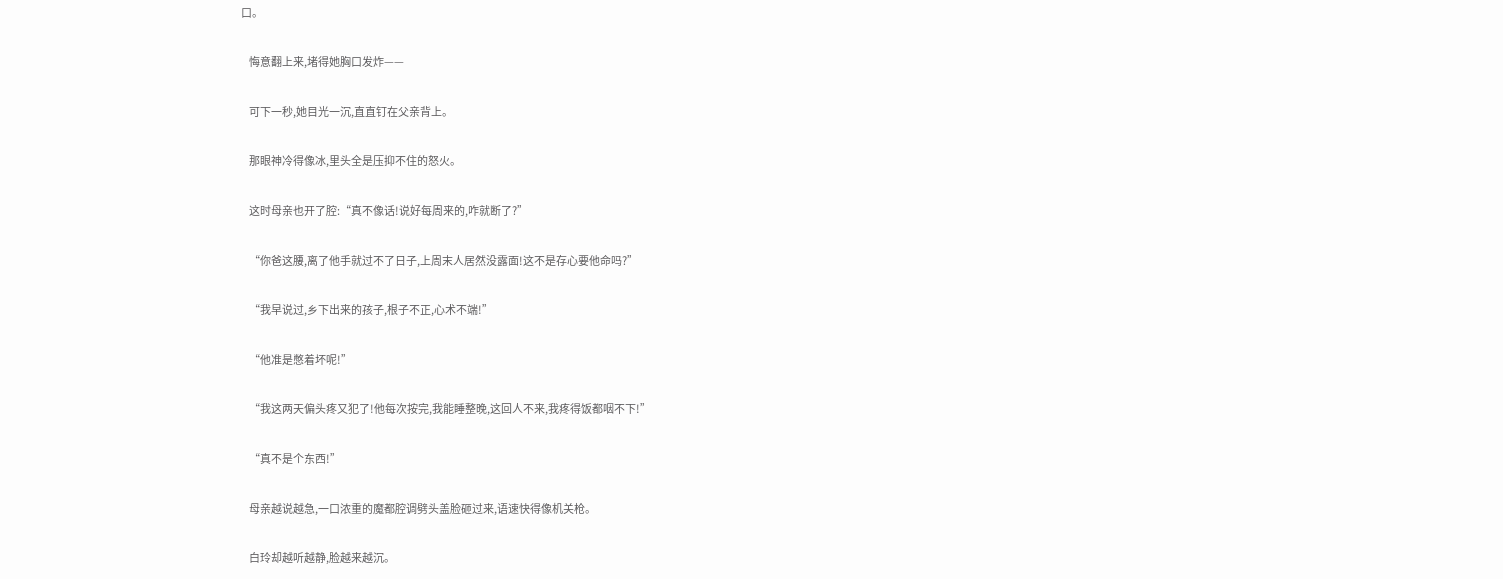口。

    悔意翻上来,堵得她胸口发炸——

    可下一秒,她目光一沉,直直钉在父亲背上。

    那眼神冷得像冰,里头全是压抑不住的怒火。

    这时母亲也开了腔:“真不像话!说好每周来的,咋就断了?”

    “你爸这腰,离了他手就过不了日子,上周末人居然没露面!这不是存心要他命吗?”

    “我早说过,乡下出来的孩子,根子不正,心术不端!”

    “他准是憋着坏呢!”

    “我这两天偏头疼又犯了!他每次按完,我能睡整晚,这回人不来,我疼得饭都咽不下!”

    “真不是个东西!”

    母亲越说越急,一口浓重的魔都腔调劈头盖脸砸过来,语速快得像机关枪。

    白玲却越听越静,脸越来越沉。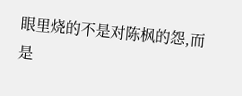眼里烧的不是对陈枫的怨,而是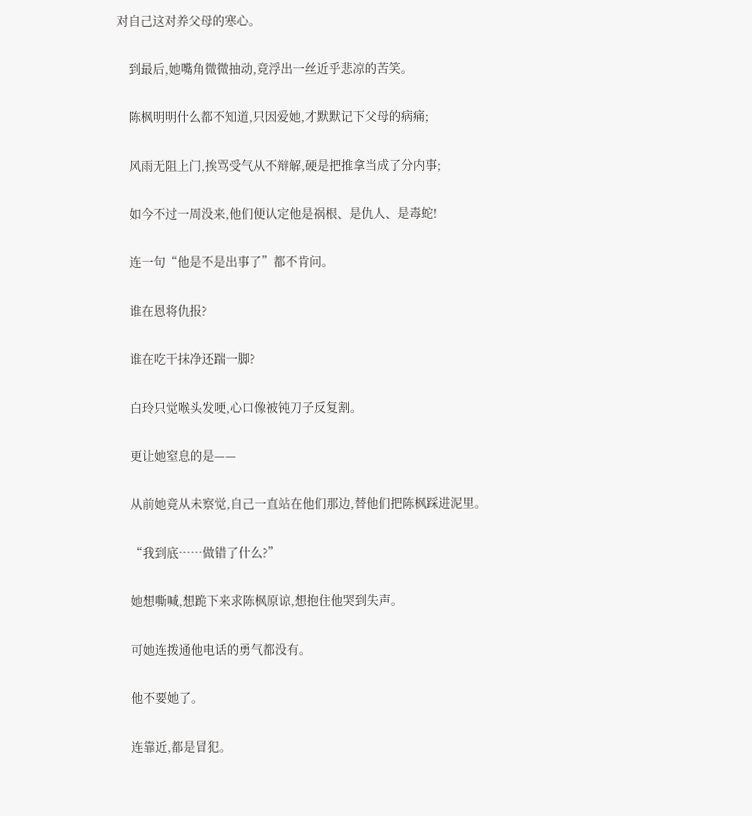对自己这对养父母的寒心。

    到最后,她嘴角微微抽动,竟浮出一丝近乎悲凉的苦笑。

    陈枫明明什么都不知道,只因爱她,才默默记下父母的病痛;

    风雨无阻上门,挨骂受气从不辩解,硬是把推拿当成了分内事;

    如今不过一周没来,他们便认定他是祸根、是仇人、是毒蛇!

    连一句“他是不是出事了”都不肯问。

    谁在恩将仇报?

    谁在吃干抹净还踹一脚?

    白玲只觉喉头发哽,心口像被钝刀子反复割。

    更让她窒息的是——

    从前她竟从未察觉,自己一直站在他们那边,替他们把陈枫踩进泥里。

    “我到底……做错了什么?”

    她想嘶喊,想跪下来求陈枫原谅,想抱住他哭到失声。

    可她连拨通他电话的勇气都没有。

    他不要她了。

    连靠近,都是冒犯。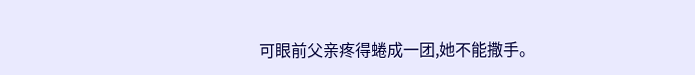可眼前父亲疼得蜷成一团,她不能撒手。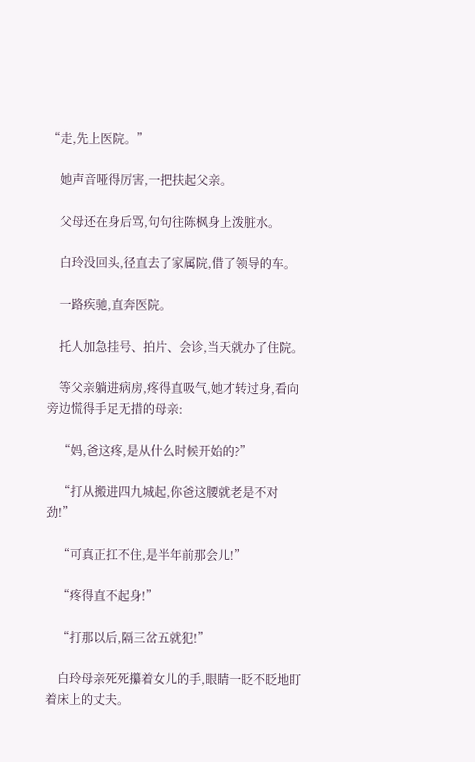“走,先上医院。”

    她声音哑得厉害,一把扶起父亲。

    父母还在身后骂,句句往陈枫身上泼脏水。

    白玲没回头,径直去了家属院,借了领导的车。

    一路疾驰,直奔医院。

    托人加急挂号、拍片、会诊,当天就办了住院。

    等父亲躺进病房,疼得直吸气,她才转过身,看向旁边慌得手足无措的母亲:

    “妈,爸这疼,是从什么时候开始的?”

    “打从搬进四九城起,你爸这腰就老是不对劲!”

    “可真正扛不住,是半年前那会儿!”

    “疼得直不起身!”

    “打那以后,隔三岔五就犯!”

    白玲母亲死死攥着女儿的手,眼睛一眨不眨地盯着床上的丈夫。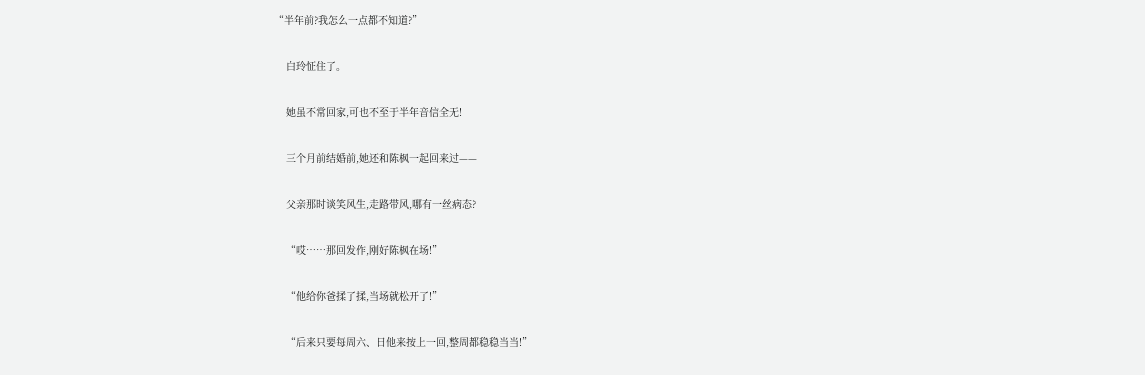“半年前?我怎么一点都不知道?”

    白玲怔住了。

    她虽不常回家,可也不至于半年音信全无!

    三个月前结婚前,她还和陈枫一起回来过——

    父亲那时谈笑风生,走路带风,哪有一丝病态?

    “哎……那回发作,刚好陈枫在场!”

    “他给你爸揉了揉,当场就松开了!”

    “后来只要每周六、日他来按上一回,整周都稳稳当当!”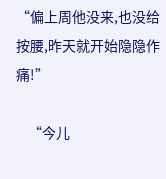“偏上周他没来,也没给按腰,昨天就开始隐隐作痛!”

    “今儿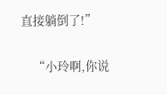直接躺倒了!”

    “小玲啊,你说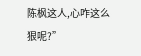陈枫这人,心咋这么狠呢?”